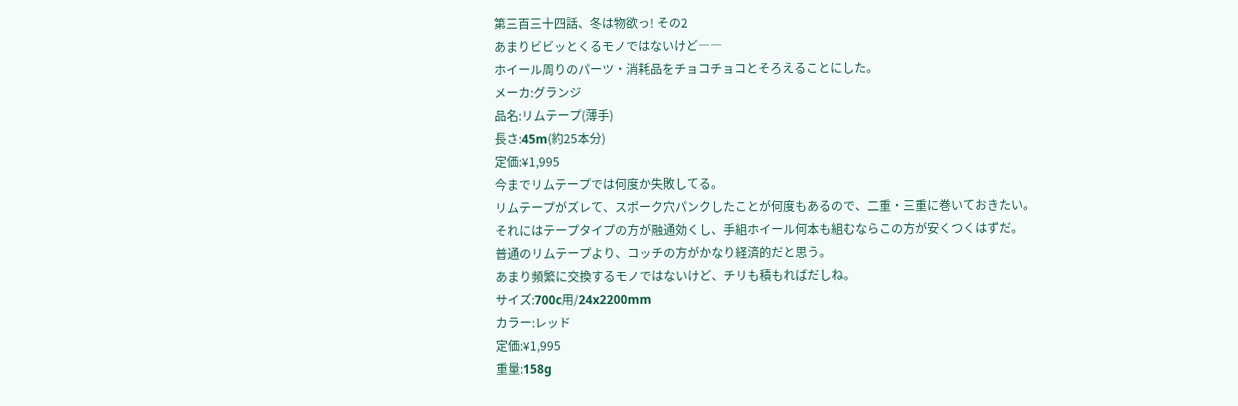第三百三十四話、冬は物欲っ! その2
あまりビビッとくるモノではないけど――
ホイール周りのパーツ・消耗品をチョコチョコとそろえることにした。
メーカ:グランジ
品名:リムテープ(薄手)
長さ:45m(約25本分)
定価:¥1,995
今までリムテープでは何度か失敗してる。
リムテープがズレて、スポーク穴パンクしたことが何度もあるので、二重・三重に巻いておきたい。
それにはテープタイプの方が融通効くし、手組ホイール何本も組むならこの方が安くつくはずだ。
普通のリムテープより、コッチの方がかなり経済的だと思う。
あまり頻繁に交換するモノではないけど、チリも積もればだしね。
サイズ:700c用/24x2200mm
カラー:レッド
定価:¥1,995
重量:158g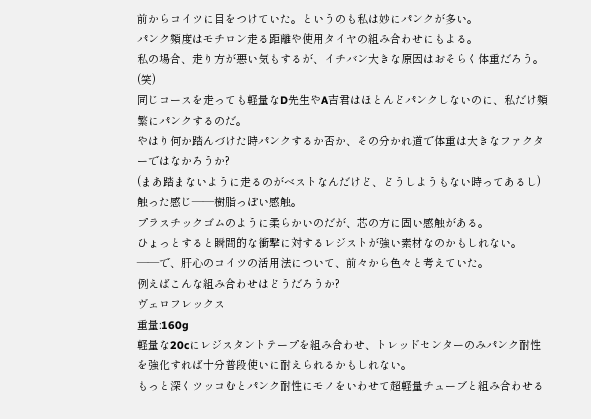前からコイツに目をつけていた。というのも私は妙にパンクが多い。
パンク頻度はモチロン走る距離や使用タイヤの組み合わせにもよる。
私の場合、走り方が悪い気もするが、イチバン大きな原因はおそらく体重だろう。(笑)
同じコースを走っても軽量なD先生やA吉君はほとんどパンクしないのに、私だけ頻繁にパンクするのだ。
やはり何か踏んづけた時パンクするか否か、その分かれ道で体重は大きなファクターではなかろうか?
(まあ踏まないように走るのがベストなんだけど、どうしようもない時ってあるし)
触った感じ――樹脂っぽい感触。
プラスチックゴムのように柔らかいのだが、芯の方に固い感触がある。
ひょっとすると瞬間的な衝撃に対するレジストが強い素材なのかもしれない。
――で、肝心のコイツの活用法について、前々から色々と考えていた。
例えばこんな組み合わせはどうだろうか?
ヴェロフレックス
重量:160g
軽量な20cにレジスタントテープを組み合わせ、トレッドセンターのみパンク耐性を強化すれば十分普段使いに耐えられるかもしれない。
もっと深くツッコむとパンク耐性にモノをいわせて超軽量チューブと組み合わせる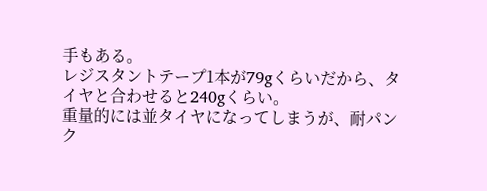手もある。
レジスタントテープ1本が79gくらいだから、タイヤと合わせると240gくらい。
重量的には並タイヤになってしまうが、耐パンク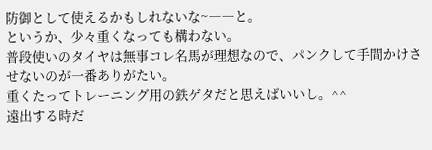防御として使えるかもしれないな~――と。
というか、少々重くなっても構わない。
普段使いのタイヤは無事コレ名馬が理想なので、パンクして手間かけさせないのが一番ありがたい。
重くたってトレーニング用の鉄ゲタだと思えばいいし。^^
遠出する時だ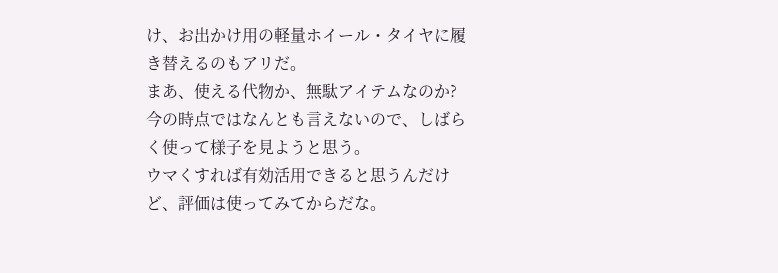け、お出かけ用の軽量ホイール・タイヤに履き替えるのもアリだ。
まあ、使える代物か、無駄アイテムなのか?
今の時点ではなんとも言えないので、しばらく使って様子を見ようと思う。
ウマくすれば有効活用できると思うんだけど、評価は使ってみてからだな。